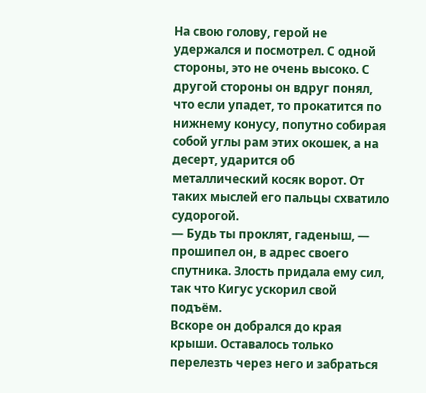На свою голову, герой не удержался и посмотрел. С одной стороны, это не очень высоко. С другой стороны он вдруг понял, что если упадет, то прокатится по нижнему конусу, попутно собирая собой углы рам этих окошек, а на десерт, ударится об металлический косяк ворот. От таких мыслей его пальцы схватило судорогой.
— Будь ты проклят, гаденыш, — прошипел он, в адрес своего спутника. Злость придала ему сил, так что Кигус ускорил свой подъём.
Вскоре он добрался до края крыши. Оставалось только перелезть через него и забраться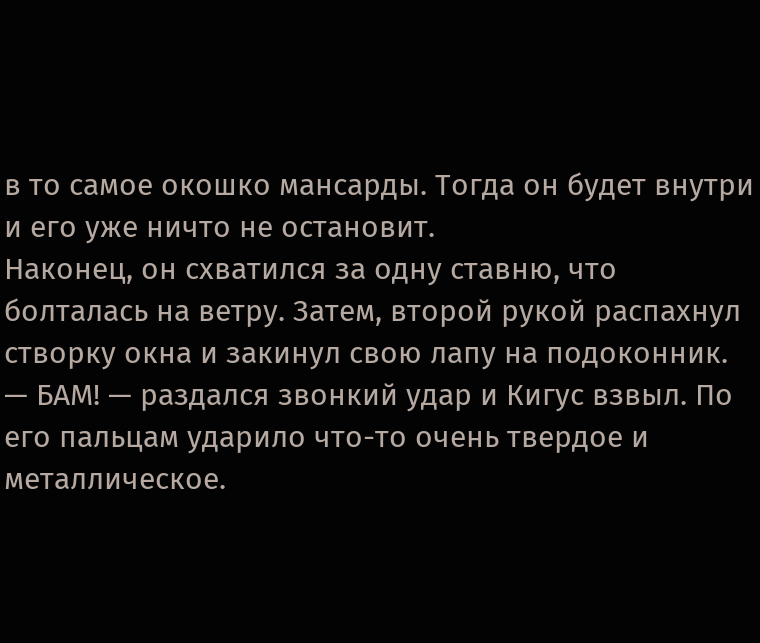в то самое окошко мансарды. Тогда он будет внутри и его уже ничто не остановит.
Наконец, он схватился за одну ставню, что болталась на ветру. Затем, второй рукой распахнул створку окна и закинул свою лапу на подоконник.
— БАМ! — раздался звонкий удар и Кигус взвыл. По его пальцам ударило что-то очень твердое и металлическое.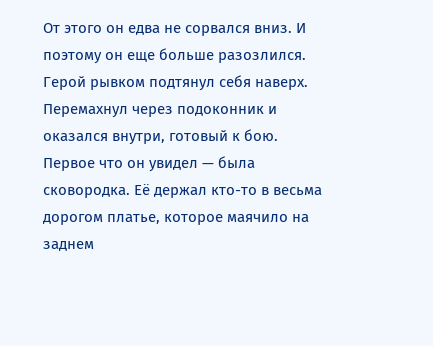От этого он едва не сорвался вниз. И поэтому он еще больше разозлился.
Герой рывком подтянул себя наверх. Перемахнул через подоконник и оказался внутри, готовый к бою.
Первое что он увидел — была сковородка. Её держал кто-то в весьма дорогом платье, которое маячило на заднем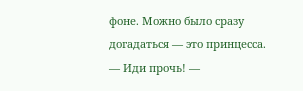фоне. Можно было сразу догадаться — это принцесса.
— Иди прочь! —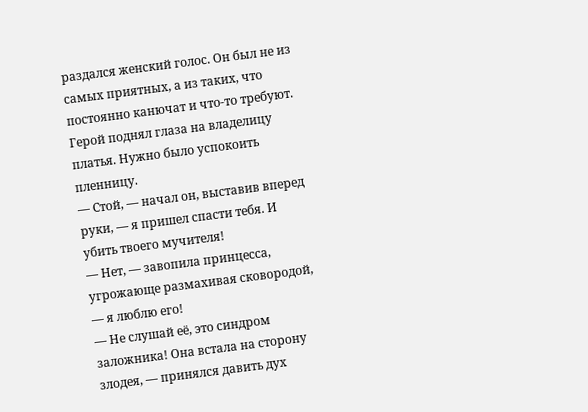раздался женский голос. Он был не из самых приятных, а из таких, что постоянно канючат и что-то требуют. Герой поднял глаза на владелицу платья. Нужно было успокоить пленницу.
— Стой, — начал он, выставив вперед руки, — я пришел спасти тебя. И убить твоего мучителя!
— Нет, — завопила принцесса, угрожающе размахивая сковородой, — я люблю его!
— Не слушай её, это синдром заложника! Она встала на сторону злодея, — принялся давить дух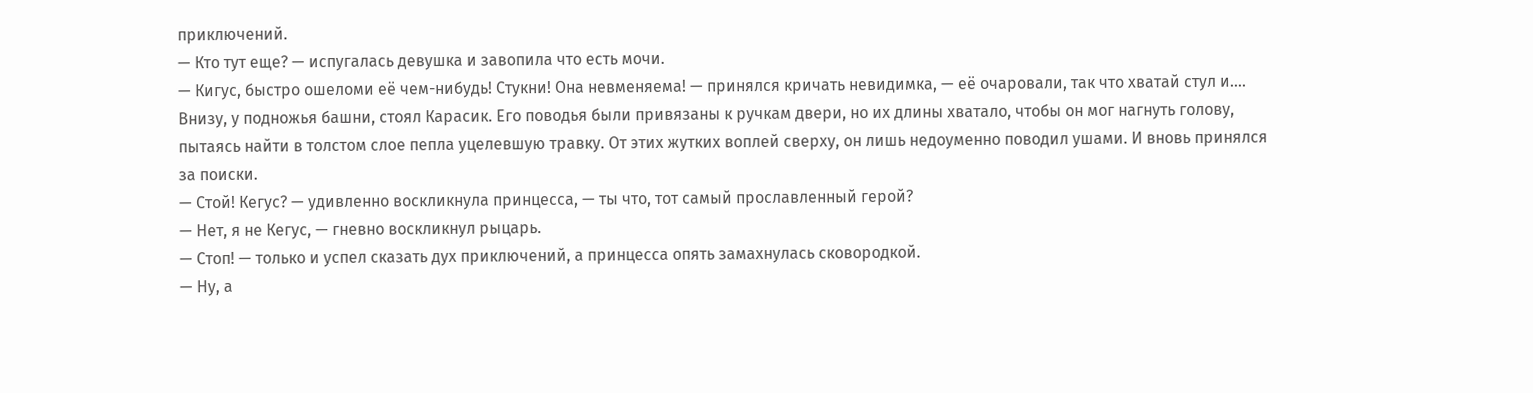приключений.
— Кто тут еще? — испугалась девушка и завопила что есть мочи.
— Кигус, быстро ошеломи её чем-нибудь! Стукни! Она невменяема! — принялся кричать невидимка, — её очаровали, так что хватай стул и….
Внизу, у подножья башни, стоял Карасик. Его поводья были привязаны к ручкам двери, но их длины хватало, чтобы он мог нагнуть голову, пытаясь найти в толстом слое пепла уцелевшую травку. От этих жутких воплей сверху, он лишь недоуменно поводил ушами. И вновь принялся за поиски.
— Стой! Кегус? — удивленно воскликнула принцесса, — ты что, тот самый прославленный герой?
— Нет, я не Кегус, — гневно воскликнул рыцарь.
— Стоп! — только и успел сказать дух приключений, а принцесса опять замахнулась сковородкой.
— Ну, а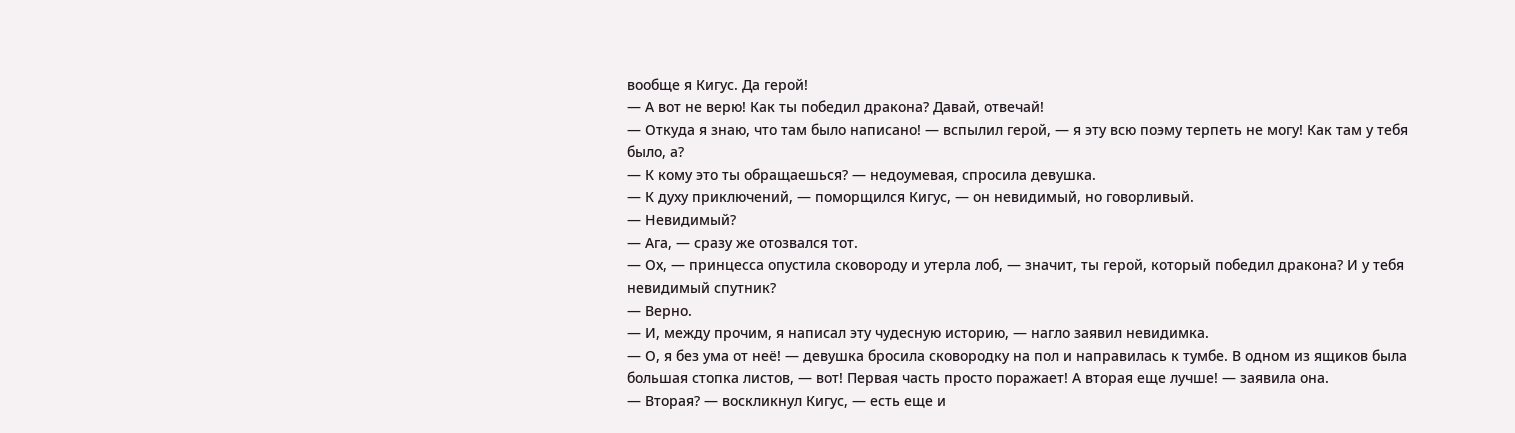вообще я Кигус. Да герой!
— А вот не верю! Как ты победил дракона? Давай, отвечай!
— Откуда я знаю, что там было написано! — вспылил герой, — я эту всю поэму терпеть не могу! Как там у тебя было, а?
— К кому это ты обращаешься? — недоумевая, спросила девушка.
— К духу приключений, — поморщился Кигус, — он невидимый, но говорливый.
— Невидимый?
— Ага, — сразу же отозвался тот.
— Ох, — принцесса опустила сковороду и утерла лоб, — значит, ты герой, который победил дракона? И у тебя невидимый спутник?
— Верно.
— И, между прочим, я написал эту чудесную историю, — нагло заявил невидимка.
— О, я без ума от неё! — девушка бросила сковородку на пол и направилась к тумбе. В одном из ящиков была большая стопка листов, — вот! Первая часть просто поражает! А вторая еще лучше! — заявила она.
— Вторая? — воскликнул Кигус, — есть еще и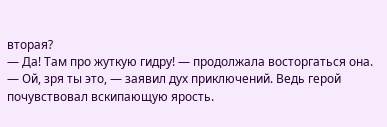вторая?
— Да! Там про жуткую гидру! — продолжала восторгаться она.
— Ой, зря ты это, — заявил дух приключений. Ведь герой почувствовал вскипающую ярость.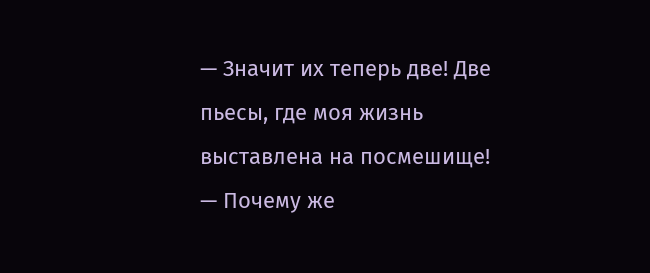— Значит их теперь две! Две пьесы, где моя жизнь выставлена на посмешище!
— Почему же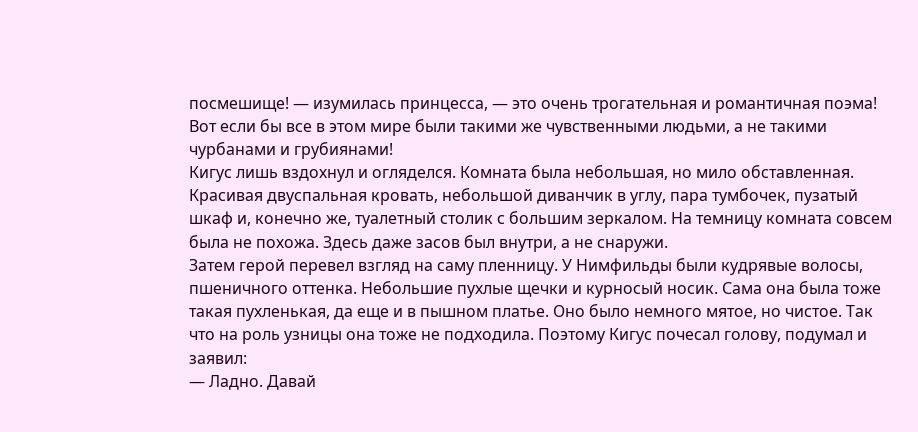посмешище! — изумилась принцесса, — это очень трогательная и романтичная поэма! Вот если бы все в этом мире были такими же чувственными людьми, а не такими чурбанами и грубиянами!
Кигус лишь вздохнул и огляделся. Комната была небольшая, но мило обставленная. Красивая двуспальная кровать, небольшой диванчик в углу, пара тумбочек, пузатый шкаф и, конечно же, туалетный столик с большим зеркалом. На темницу комната совсем была не похожа. Здесь даже засов был внутри, а не снаружи.
Затем герой перевел взгляд на саму пленницу. У Нимфильды были кудрявые волосы, пшеничного оттенка. Небольшие пухлые щечки и курносый носик. Сама она была тоже такая пухленькая, да еще и в пышном платье. Оно было немного мятое, но чистое. Так что на роль узницы она тоже не подходила. Поэтому Кигус почесал голову, подумал и заявил:
— Ладно. Давай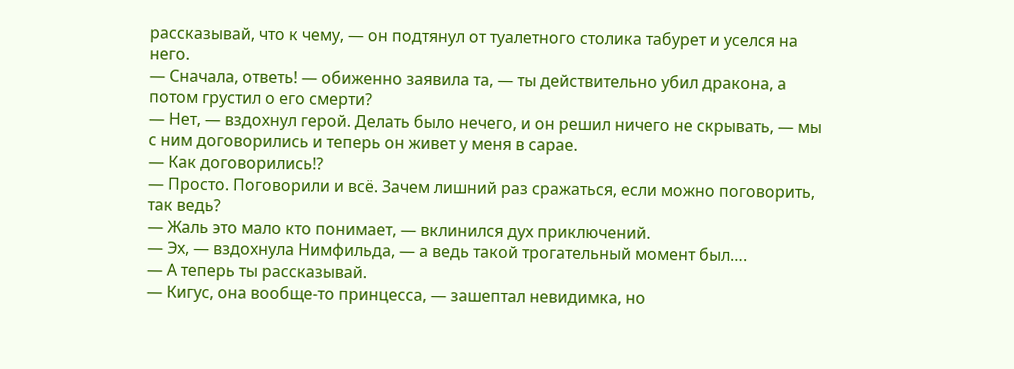рассказывай, что к чему, — он подтянул от туалетного столика табурет и уселся на него.
— Сначала, ответь! — обиженно заявила та, — ты действительно убил дракона, а потом грустил о его смерти?
— Нет, — вздохнул герой. Делать было нечего, и он решил ничего не скрывать, — мы с ним договорились и теперь он живет у меня в сарае.
— Как договорились!?
— Просто. Поговорили и всё. Зачем лишний раз сражаться, если можно поговорить, так ведь?
— Жаль это мало кто понимает, — вклинился дух приключений.
— Эх, — вздохнула Нимфильда, — а ведь такой трогательный момент был….
— А теперь ты рассказывай.
— Кигус, она вообще-то принцесса, — зашептал невидимка, но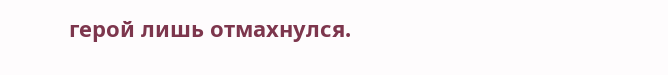герой лишь отмахнулся.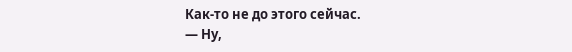Как-то не до этого сейчас.
— Ну,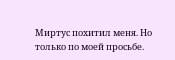Миртус похитил меня. Но только по моей просьбе.